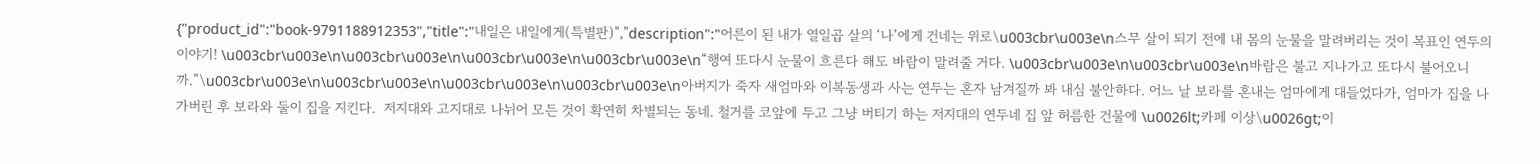{"product_id":"book-9791188912353","title":"내일은 내일에게(특별판)","description":"어른이 된 내가 열일곱 살의 ‘나’에게 건네는 위로\u003cbr\u003e\n스무 살이 되기 전에 내 몸의 눈물을 말려버리는 것이 목표인 연두의 이야기! \u003cbr\u003e\n\u003cbr\u003e\n\u003cbr\u003e\n\u003cbr\u003e\n“행여 또다시 눈물이 흐른다 해도 바람이 말려줄 거다. \u003cbr\u003e\n\u003cbr\u003e\n바람은 불고 지나가고 또다시 불어오니까.”\u003cbr\u003e\n\u003cbr\u003e\n\u003cbr\u003e\n\u003cbr\u003e\n아버지가 죽자 새엄마와 이복동생과 사는 연두는 혼자 남겨질까 봐 내심 불안하다. 어느 날 보라를 혼내는 엄마에게 대들었다가, 엄마가 집을 나가버린 후 보라와 둘이 집을 지킨다.  저지대와 고지대로 나뉘어 모든 것이 확연히 차별되는 동네. 철거를 코앞에 두고 그냥 버티기 하는 저지대의 연두네 집 앞 허름한 건물에 \u0026lt;카페 이상\u0026gt;이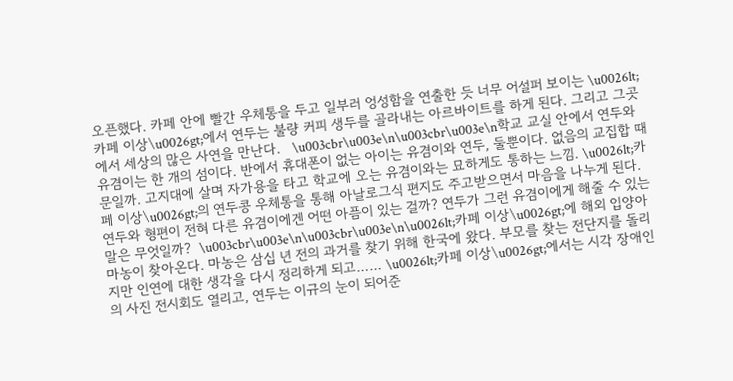오픈했다. 카페 안에 빨간 우체통을 두고 일부러 엉성함을 연출한 듯 너무 어설퍼 보이는 \u0026lt;카페 이상\u0026gt;에서 연두는 불량 커피 생두를 골라내는 아르바이트를 하게 된다. 그리고 그곳에서 세상의 많은 사연을 만난다.   \u003cbr\u003e\n\u003cbr\u003e\n학교 교실 안에서 연두와 유겸이는 한 개의 섬이다. 반에서 휴대폰이 없는 아이는 유겸이와 연두, 둘뿐이다. 없음의 교집합 때문일까. 고지대에 살며 자가용을 타고 학교에 오는 유겸이와는 묘하게도 통하는 느낌. \u0026lt;카페 이상\u0026gt;의 연두콩 우체통을 통해 아날로그식 편지도 주고받으면서 마음을 나누게 된다. 연두와 형편이 전혀 다른 유겸이에겐 어떤 아픔이 있는 걸까? 연두가 그런 유겸이에게 해줄 수 있는 말은 무엇일까?  \u003cbr\u003e\n\u003cbr\u003e\n\u0026lt;카페 이상\u0026gt;에 해외 입양아 마농이 찾아온다. 마농은 삼십 년 전의 과거를 찾기 위해 한국에 왔다. 부모를 찾는 전단지를 돌리지만 인연에 대한 생각을 다시 정리하게 되고…… \u0026lt;카페 이상\u0026gt;에서는 시각 장애인의 사진 전시회도 열리고, 연두는 이규의 눈이 되어준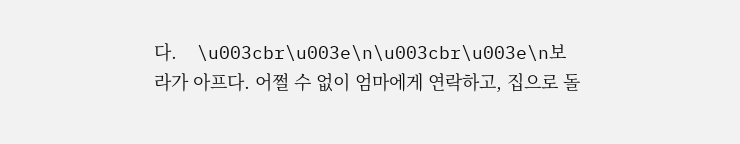다.    \u003cbr\u003e\n\u003cbr\u003e\n보라가 아프다. 어쩔 수 없이 엄마에게 연락하고, 집으로 돌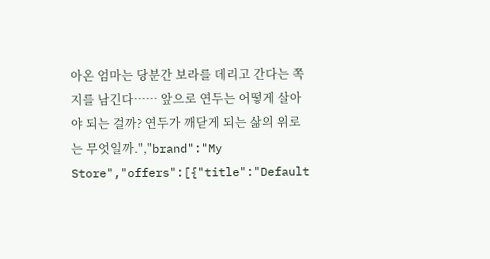아온 엄마는 당분간 보라를 데리고 간다는 쪽지를 남긴다…… 앞으로 연두는 어떻게 살아야 되는 걸까? 연두가 깨닫게 되는 삶의 위로는 무엇일까.","brand":"My Store","offers":[{"title":"Default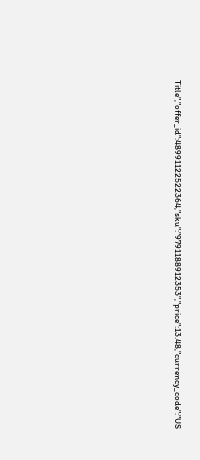Title","offer_id":48991122522364,"sku":"9791188912353","price":13.48,"currency_code":"US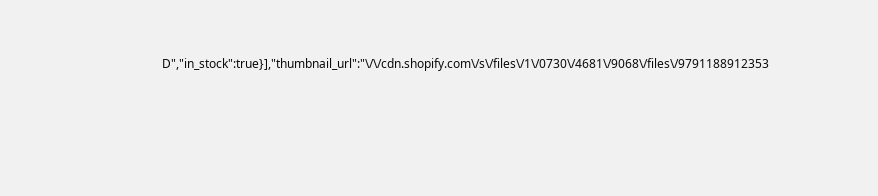D","in_stock":true}],"thumbnail_url":"\/\/cdn.shopify.com\/s\/files\/1\/0730\/4681\/9068\/files\/9791188912353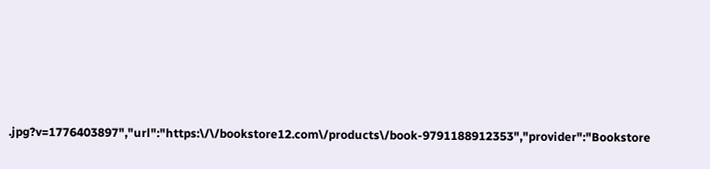.jpg?v=1776403897","url":"https:\/\/bookstore12.com\/products\/book-9791188912353","provider":"Bookstore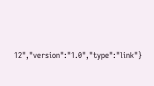12","version":"1.0","type":"link"}